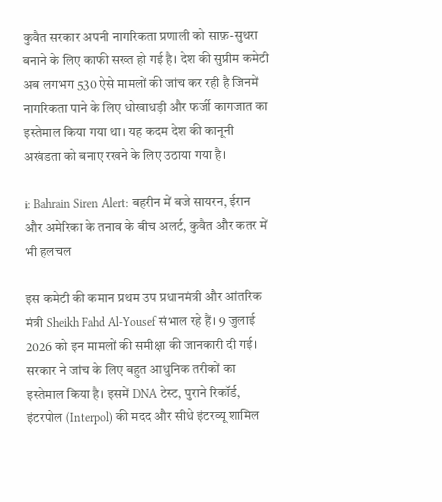कुवैत सरकार अपनी नागरिकता प्रणाली को साफ़-सुथरा बनाने के लिए काफी सख्त हो गई है। देश की सुप्रीम कमेटी अब लगभग 530 ऐसे मामलों की जांच कर रही है जिनमें नागरिकता पाने के लिए धोखाधड़ी और फर्जी कागजात का इस्तेमाल किया गया था। यह कदम देश की कानूनी अखंडता को बनाए रखने के लिए उठाया गया है।

ℹ: Bahrain Siren Alert: बहरीन में बजे सायरन, ईरान और अमेरिका के तनाव के बीच अलर्ट, कुवैत और कतर में भी हलचल

इस कमेटी की कमान प्रथम उप प्रधानमंत्री और आंतरिक मंत्री Sheikh Fahd Al-Yousef संभाल रहे हैं। 9 जुलाई 2026 को इन मामलों की समीक्षा की जानकारी दी गई। सरकार ने जांच के लिए बहुत आधुनिक तरीकों का इस्तेमाल किया है। इसमें DNA टेस्ट, पुराने रिकॉर्ड, इंटरपोल (Interpol) की मदद और सीधे इंटरव्यू शामिल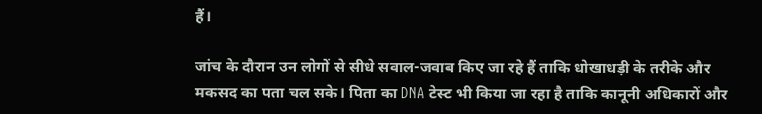हैं।

जांच के दौरान उन लोगों से सीधे सवाल-जवाब किए जा रहे हैं ताकि धोखाधड़ी के तरीके और मकसद का पता चल सके। पिता का DNA टेस्ट भी किया जा रहा है ताकि कानूनी अधिकारों और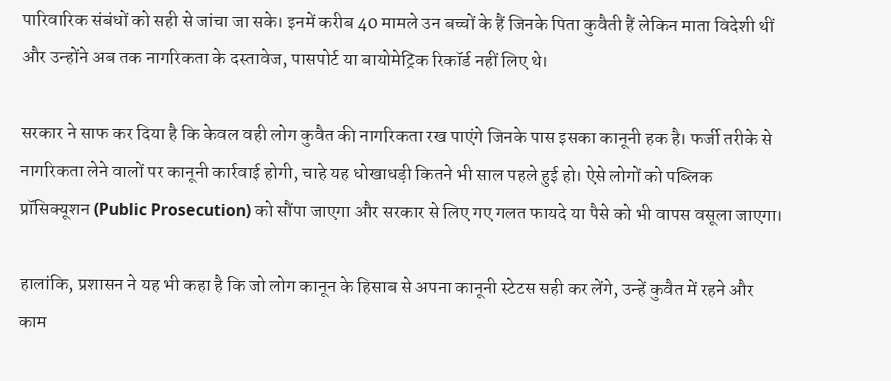पारिवारिक संबंधों को सही से जांचा जा सके। इनमें करीब 40 मामले उन बच्चों के हैं जिनके पिता कुवैती हैं लेकिन माता विदेशी थीं और उन्होंने अब तक नागरिकता के दस्तावेज, पासपोर्ट या बायोमेट्रिक रिकॉर्ड नहीं लिए थे।

सरकार ने साफ कर दिया है कि केवल वही लोग कुवैत की नागरिकता रख पाएंगे जिनके पास इसका कानूनी हक है। फर्जी तरीके से नागरिकता लेने वालों पर कानूनी कार्रवाई होगी, चाहे यह धोखाधड़ी कितने भी साल पहले हुई हो। ऐसे लोगों को पब्लिक प्रॉसिक्यूशन (Public Prosecution) को सौंपा जाएगा और सरकार से लिए गए गलत फायदे या पैसे को भी वापस वसूला जाएगा।

हालांकि, प्रशासन ने यह भी कहा है कि जो लोग कानून के हिसाब से अपना कानूनी स्टेटस सही कर लेंगे, उन्हें कुवैत में रहने और काम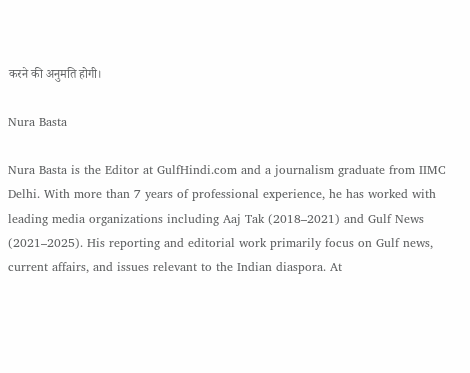करने की अनुमति होगी।

Nura Basta

Nura Basta is the Editor at GulfHindi.com and a journalism graduate from IIMC Delhi. With more than 7 years of professional experience, he has worked with leading media organizations including Aaj Tak (2018–2021) and Gulf News (2021–2025). His reporting and editorial work primarily focus on Gulf news, current affairs, and issues relevant to the Indian diaspora. At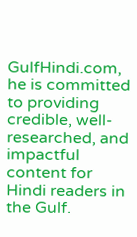GulfHindi.com, he is committed to providing credible, well-researched, and impactful content for Hindi readers in the Gulf.